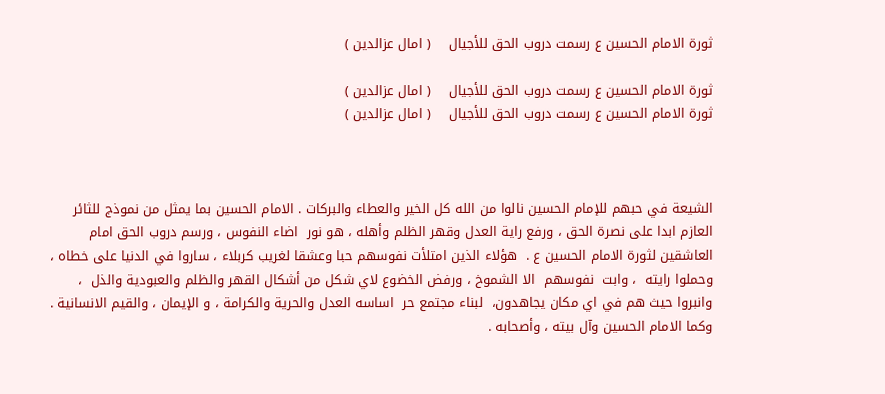ثورة الامام الحسين ع رسمت دروب الحق للأجيال    ( امال عزالدين )

ثورة الامام الحسين ع رسمت دروب الحق للأجيال    ( امال عزالدين )
ثورة الامام الحسين ع رسمت دروب الحق للأجيال    ( امال عزالدين )



الشيعة في حبهم للإمام الحسين نالوا من الله كل الخير والعطاء والبركات . الامام الحسين بما يمثل من نموذج للثائر العازم ابدا على نصرة الحق ، ورفع راية العدل وقهر الظلم وأهله ، هو نور  اضاء النفوس ، ورسم دروب الحق امام العاشقين لثورة الامام الحسين ع .  هؤلاء الذين امتلأت نفوسهم حبا وعشقا لغريب كربلاء ، ساروا في الدنيا على خطاه ، وحملوا رايته  ، وابت  نفوسهم  الا الشموخ ، ورفض الخضوع لاي شكل من أشكال القهر والظلم والعبودية والذل  ، وانبروا حيث هم في اي مكان يجاهدون،  لبناء مجتمع حر  اساسه العدل والحرية والكرامة ، و الإيمان ، والقيم الانسانية .
وكما الامام الحسين وآل بيته ، وأصحابه .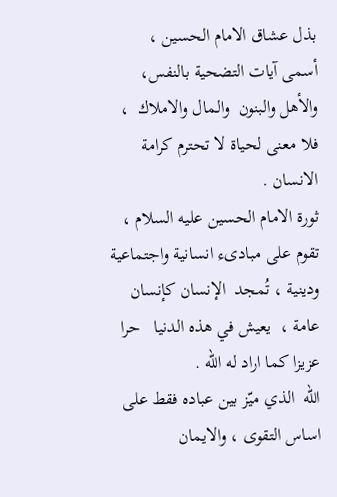بذل عشاق الامام الحسين ،  أسمى آيات التضحية بالنفس،  والأهل والبنون  والمال والاملاك  ، فلا معنى لحياة لا تحترم كرامة الانسان .
ثورة الامام الحسين عليه السلام ، تقوم على مبادىء انسانية واجتماعية ودينية ، تُمجد  الإنسان كإنسان عامة ،  يعيش في هذه الدنيا   حرا عزيزا كما اراد له الله .
الله  الذي ميّز بين عباده فقط على اساس التقوى ، والايمان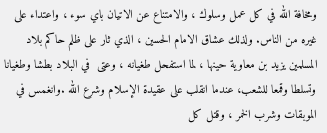ومخافة الله في كل عمل وسلوك ، والامتناع عن الاتيان باي سوء ، واعتداء على غيره من الناس. ولذلك عشاق الامام الحسين ، الذي ثار على ظلم حاكم بلاد المسلمين يزيد بن معاوية حينها ، لما استفحل طغيانه ، وعتى  في البلاد بطشا وطغيانا وتسلطا وقمعا للشعب، عندما انقلب على عقيدة الإسلام وشرع الله .وانغمس في الموبقات وشرب الخمر ، وقتل كل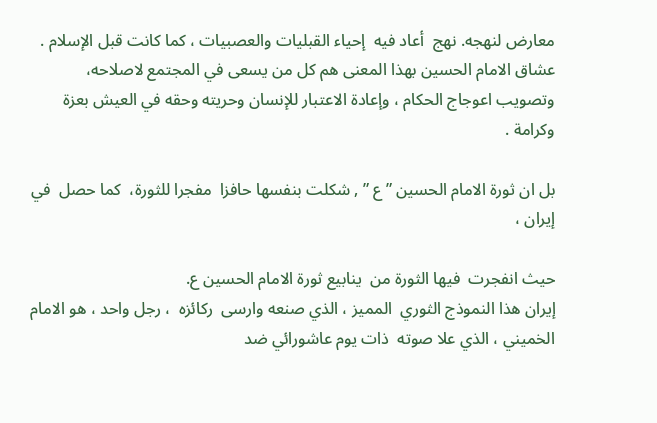معارض لنهجه. نهج  أعاد فيه  إحياء القبليات والعصبيات ، كما كانت قبل الإسلام .
عشاق الامام الحسين بهذا المعنى هم كل من يسعى في المجتمع لاصلاحه، وتصويب اعوجاج الحكام ، وإعادة الاعتبار للإنسان وحريته وحقه في العيش بعزة وكرامة .

بل ان ثورة الامام الحسين ” ع ” , شكلت بنفسها حافزا  مفجرا للثورة،  كما حصل  في إيران ،

حيث انفجرت  فيها الثورة من  ينابيع ثورة الامام الحسين ع.
إيران هذا النموذج الثوري  المميز ، الذي صنعه وارسى  ركائزه  ، رجل واحد ، هو الامام الخميني ، الذي علا صوته  ذات يوم عاشورائي ضد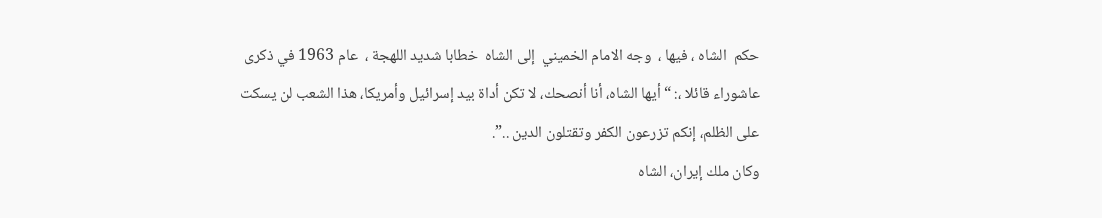حكم  الشاه ، فيها ،  وجه الامام الخميني  إلى الشاه  خطابا شديد اللهجة ،  عام 1963 في ذكرى عاشوراء قائلا ،: “أيها الشاه، أنا أنصحك، لا تكن أداة بيد إسرائيل وأمريكا، هذا الشعب لن يسكت على الظلم، إنكم تزرعون الكفر وتقتلون الدين ..”.
وكان ملك إيران، الشاه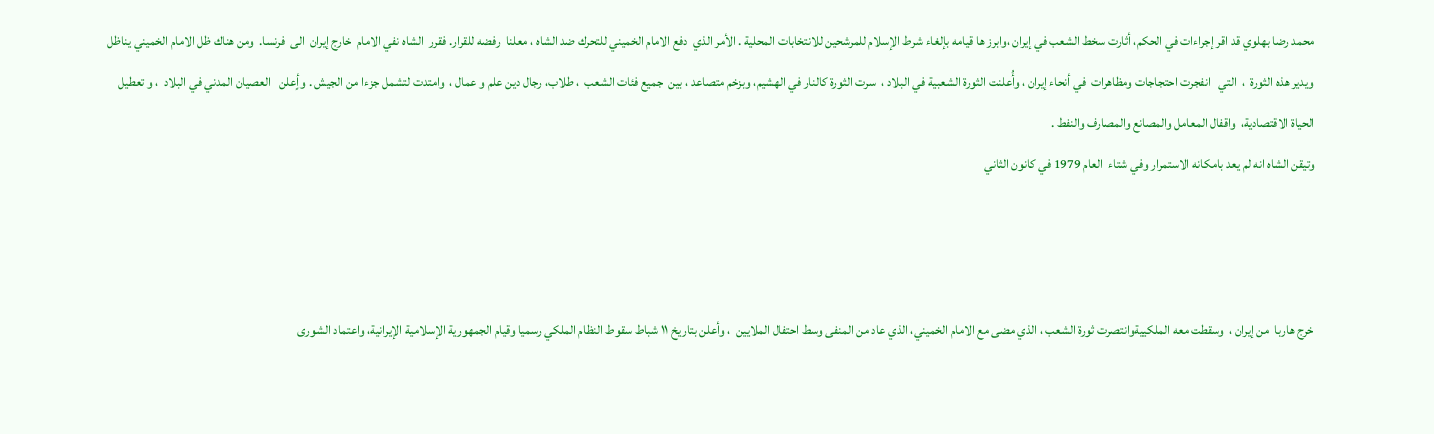محمد رضا بهلوي قد اقر إجراءات في الحكم، أثارت سخط الشعب في إيران ،وابرز ها قيامه بإلغاء شرط الإسلام للمرشحين للانتخابات المحلية . الأمر الذي  دفع الامام الخميني للتحرك ضد الشاه ، معلنا  رفضه للقرار. فقرر  الشاه نفي الامام  خارج إيران  الى  فرنسا.  ومن هناك ظل الامام الخميني يناظل ويدير هذه الثورة  ،  التي   انفجرت احتجاجات ومظاهرات  في أنحاء إيران ، وأُعلنت الثورة الشعبية في البلاد ،  سرت الثورة كالنار في الهشيم، وبزخم متصاعد ، بين  جميع فئات الشعب  ، طلاب، رجال دين علم و عمال ،  وامتدت لتشمل جزءا من الجيش . وأٍعلن   العصيان المدني في البلاد  ، و تعطيل الحياة الاقتصادية،  واقفال المعامل والمصانع والمصارف والنفط .
وتيقن الشاه انه لم يعد بامكانه الاستمرار وفي شتاء  العام 1979 في كانون الثاني



خرج هاربا  من إيران ،  وسقطت معه الملكييةوانتصرت ثورة الشعب ، الذي مضى مع الامام الخميني، الذي عاد من المنفى وسط احتفال الملايين  ، وأعلن بتاريخ ١١ شباط سقوط النظام الملكي رسميا وقيام الجمهورية الإسلامية الإيرانية، واعتماد الشورى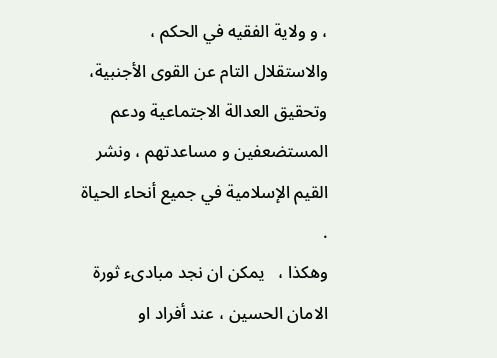، و ولاية الفقيه في الحكم ،  والاستقلال التام عن القوى الأجنبية، وتحقيق العدالة الاجتماعية ودعم المستضعفين و مساعدتهم ، ونشر القيم الإسلامية في جميع أنحاء الحياة .
وهكذا ،   يمكن ان نجد مبادىء ثورة الامان الحسين ، عند أفراد او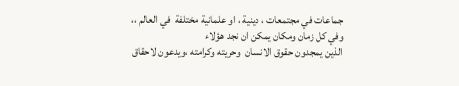جماعات في مجتمعات ، دينية ، او علمانية مختلفة  في العالم ،،
وفي كل زمان ومكان يمكن ان نجد هؤلاء
الذين يمجدون حقوق الانسان  وحريته وكرامته ،ويدعون لاحقاق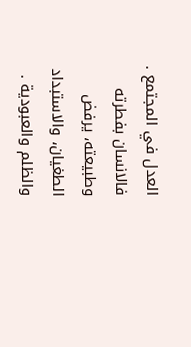العدل في المجتمع .
فالانسان بفطرته وطبيعته، يرفض الطغيان، والاستبداد والظلم والعبودية .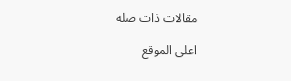مقالات ذات صله

اعلى الموقع